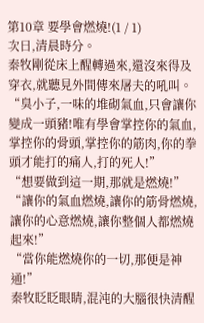第10章 要學會燃燒!(1 / 1)
次日,清晨時分。
秦牧剛從床上醒轉過來,還沒來得及穿衣,就聽見外間傳來屠夫的吼叫。
“臭小子,一味的堆砌氣血,只會讓你變成一頭豬!唯有學會掌控你的氣血,掌控你的骨頭,掌控你的筋肉,你的拳頭才能打的痛人,打的死人!”
“想要做到這一期,那就是燃燒!”
“讓你的氣血燃燒,讓你的筋骨燃燒,讓你的心意燃燒,讓你整個人都燃燒起來!”
“當你能燃燒你的一切,那便是神通!”
秦牧眨眨眼睛,混沌的大腦很快清醒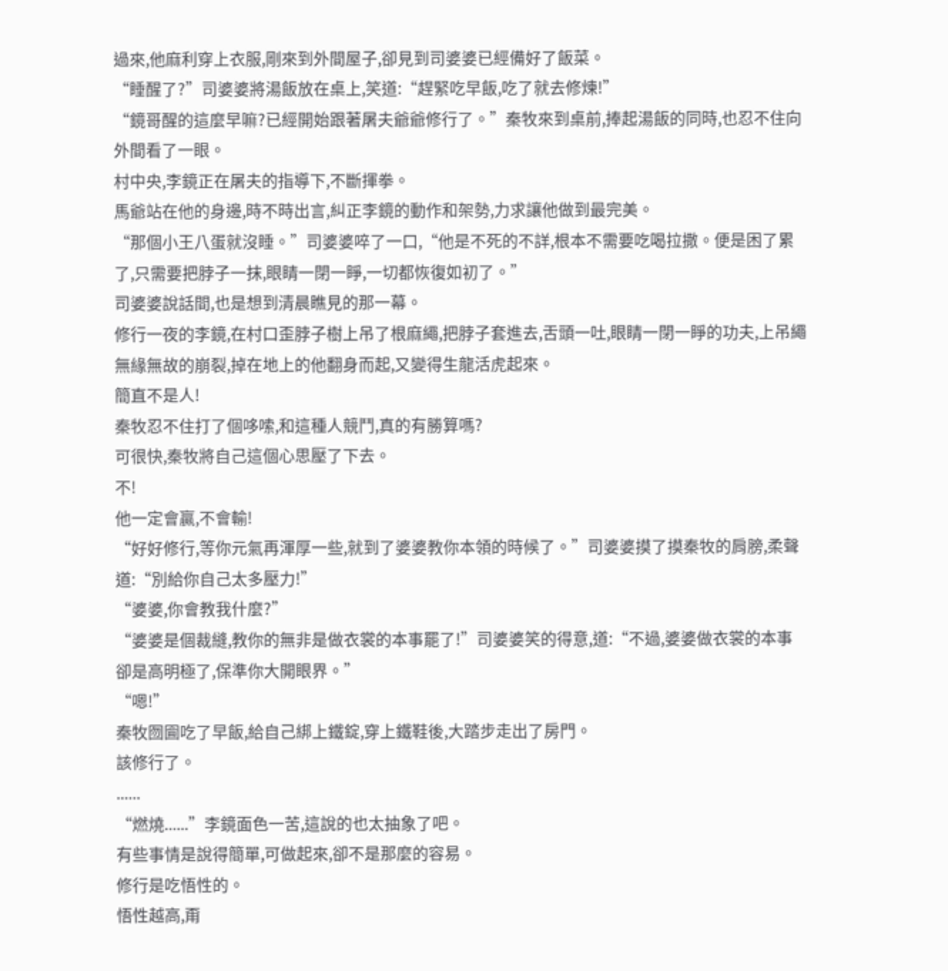過來,他麻利穿上衣服,剛來到外間屋子,卻見到司婆婆已經備好了飯菜。
“睡醒了?”司婆婆將湯飯放在桌上,笑道:“趕緊吃早飯,吃了就去修煉!”
“鏡哥醒的這麼早嘛?已經開始跟著屠夫爺爺修行了。”秦牧來到桌前,捧起湯飯的同時,也忍不住向外間看了一眼。
村中央,李鏡正在屠夫的指導下,不斷揮拳。
馬爺站在他的身邊,時不時出言,糾正李鏡的動作和架勢,力求讓他做到最完美。
“那個小王八蛋就沒睡。”司婆婆啐了一口,“他是不死的不詳,根本不需要吃喝拉撒。便是困了累了,只需要把脖子一抹,眼睛一閉一睜,一切都恢復如初了。”
司婆婆說話間,也是想到清晨瞧見的那一幕。
修行一夜的李鏡,在村口歪脖子樹上吊了根麻繩,把脖子套進去,舌頭一吐,眼睛一閉一睜的功夫,上吊繩無緣無故的崩裂,掉在地上的他翻身而起,又變得生龍活虎起來。
簡直不是人!
秦牧忍不住打了個哆嗦,和這種人競鬥,真的有勝算嗎?
可很快,秦牧將自己這個心思壓了下去。
不!
他一定會贏,不會輸!
“好好修行,等你元氣再渾厚一些,就到了婆婆教你本領的時候了。”司婆婆摸了摸秦牧的肩膀,柔聲道:“別給你自己太多壓力!”
“婆婆,你會教我什麼?”
“婆婆是個裁縫,教你的無非是做衣裳的本事罷了!”司婆婆笑的得意,道:“不過,婆婆做衣裳的本事卻是高明極了,保準你大開眼界。”
“嗯!”
秦牧囫圇吃了早飯,給自己綁上鐵錠,穿上鐵鞋後,大踏步走出了房門。
該修行了。
......
“燃燒......”李鏡面色一苦,這說的也太抽象了吧。
有些事情是說得簡單,可做起來,卻不是那麼的容易。
修行是吃悟性的。
悟性越高,甭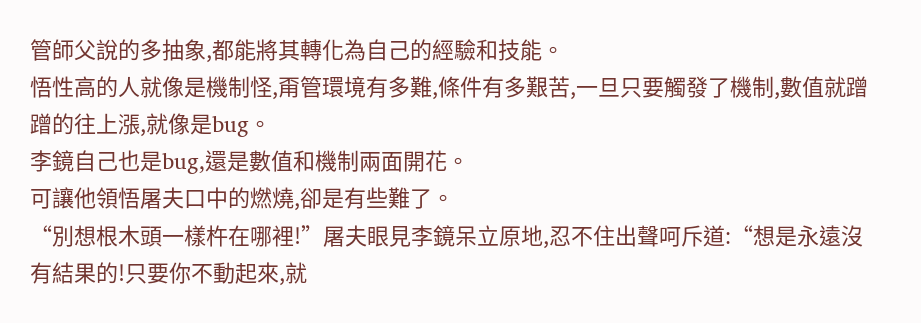管師父說的多抽象,都能將其轉化為自己的經驗和技能。
悟性高的人就像是機制怪,甭管環境有多難,條件有多艱苦,一旦只要觸發了機制,數值就蹭蹭的往上漲,就像是bug。
李鏡自己也是bug,還是數值和機制兩面開花。
可讓他領悟屠夫口中的燃燒,卻是有些難了。
“別想根木頭一樣杵在哪裡!”屠夫眼見李鏡呆立原地,忍不住出聲呵斥道:“想是永遠沒有結果的!只要你不動起來,就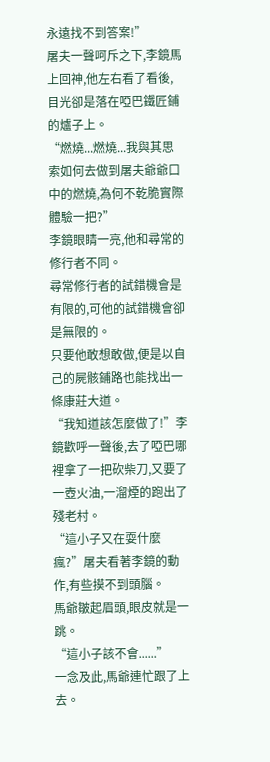永遠找不到答案!”
屠夫一聲呵斥之下,李鏡馬上回神,他左右看了看後,目光卻是落在啞巴鐵匠鋪的爐子上。
“燃燒...燃燒...我與其思索如何去做到屠夫爺爺口中的燃燒,為何不乾脆實際體驗一把?”
李鏡眼睛一亮,他和尋常的修行者不同。
尋常修行者的試錯機會是有限的,可他的試錯機會卻是無限的。
只要他敢想敢做,便是以自己的屍骸鋪路也能找出一條康莊大道。
“我知道該怎麼做了!”李鏡歡呼一聲後,去了啞巴哪裡拿了一把砍柴刀,又要了一壺火油,一溜煙的跑出了殘老村。
“這小子又在耍什麼瘋?”屠夫看著李鏡的動作,有些摸不到頭腦。
馬爺皺起眉頭,眼皮就是一跳。
“這小子該不會......”
一念及此,馬爺連忙跟了上去。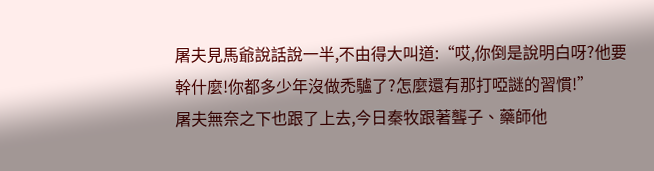屠夫見馬爺說話說一半,不由得大叫道:“哎,你倒是說明白呀?他要幹什麼!你都多少年沒做禿驢了?怎麼還有那打啞謎的習慣!”
屠夫無奈之下也跟了上去,今日秦牧跟著聾子、藥師他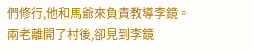們修行,他和馬爺來負責教導李鏡。
兩老離開了村後,卻見到李鏡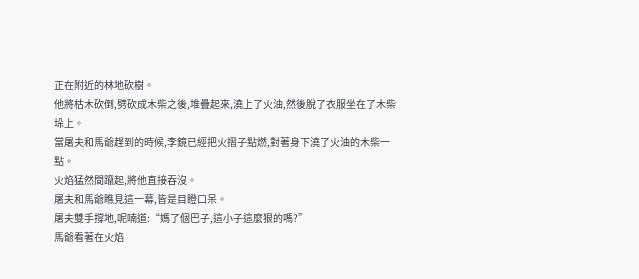正在附近的林地砍樹。
他將枯木砍倒,劈砍成木柴之後,堆疊起來,澆上了火油,然後脫了衣服坐在了木柴垛上。
當屠夫和馬爺趕到的時候,李鏡已經把火摺子點燃,對著身下澆了火油的木柴一點。
火焰猛然間躥起,將他直接吞沒。
屠夫和馬爺瞧見這一幕,皆是目瞪口呆。
屠夫雙手撐地,呢喃道:“媽了個巴子,這小子這麼狠的嗎?”
馬爺看著在火焰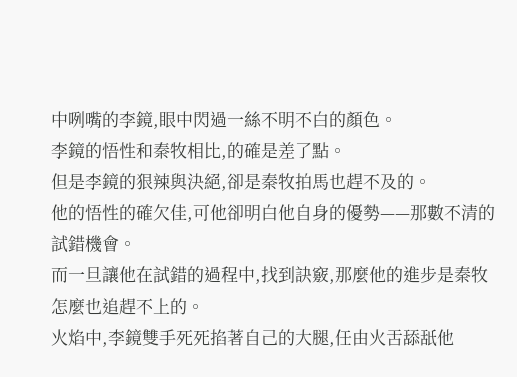中咧嘴的李鏡,眼中閃過一絲不明不白的顏色。
李鏡的悟性和秦牧相比,的確是差了點。
但是李鏡的狠辣與決絕,卻是秦牧拍馬也趕不及的。
他的悟性的確欠佳,可他卻明白他自身的優勢——那數不清的試錯機會。
而一旦讓他在試錯的過程中,找到訣竅,那麼他的進步是秦牧怎麼也追趕不上的。
火焰中,李鏡雙手死死掐著自己的大腿,任由火舌舔舐他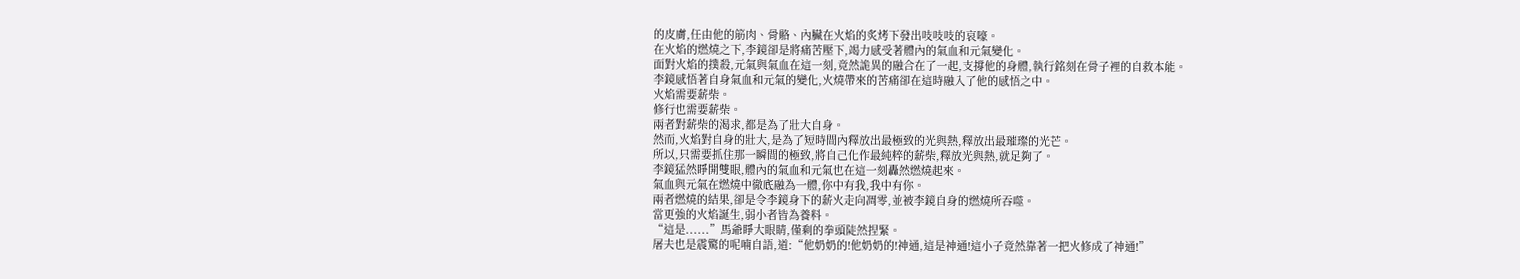的皮膚,任由他的筋肉、骨骼、內臟在火焰的炙烤下發出吱吱吱的哀嚎。
在火焰的燃燒之下,李鏡卻是將痛苦壓下,竭力感受著體內的氣血和元氣變化。
面對火焰的撲殺,元氣與氣血在這一刻,竟然詭異的融合在了一起,支撐他的身體,執行銘刻在骨子裡的自救本能。
李鏡感悟著自身氣血和元氣的變化,火燒帶來的苦痛卻在這時融入了他的感悟之中。
火焰需要薪柴。
修行也需要薪柴。
兩者對薪柴的渴求,都是為了壯大自身。
然而,火焰對自身的壯大,是為了短時間內釋放出最極致的光與熱,釋放出最璀璨的光芒。
所以,只需要抓住那一瞬間的極致,將自己化作最純粹的薪柴,釋放光與熱,就足夠了。
李鏡猛然睜開雙眼,體內的氣血和元氣也在這一刻轟然燃燒起來。
氣血與元氣在燃燒中徹底融為一體,你中有我,我中有你。
兩者燃燒的結果,卻是令李鏡身下的薪火走向凋零,並被李鏡自身的燃燒所吞噬。
當更強的火焰誕生,弱小者皆為養料。
“這是......”馬爺睜大眼睛,僅剩的拳頭陡然捏緊。
屠夫也是震驚的呢喃自語,道:“他奶奶的!他奶奶的!神通,這是神通!這小子竟然靠著一把火修成了神通!”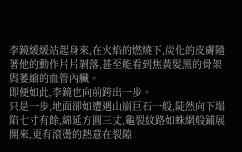李鏡緩緩站起身來,在火焰的燃燒下,炭化的皮膚隨著他的動作片片剝落,甚至能看到焦黃髮黑的骨架與萎縮的血管內臟。
即便如此,李鏡也向前跨出一步。
只是一步,地面卻如遭遇山崩巨石一般,陡然向下塌陷七寸有餘,綿延方圓三丈,龜裂紋路如蛛網般鋪展開來,更有滾燙的熱意在裂隙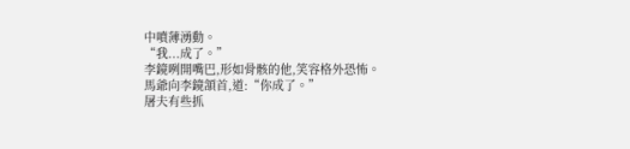中噴薄湧動。
“我...成了。”
李鏡咧開嘴巴,形如骨骸的他,笑容格外恐怖。
馬爺向李鏡頷首,道:“你成了。”
屠夫有些抓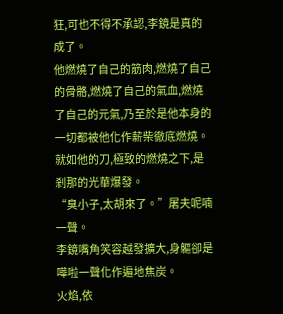狂,可也不得不承認,李鏡是真的成了。
他燃燒了自己的筋肉,燃燒了自己的骨骼,燃燒了自己的氣血,燃燒了自己的元氣,乃至於是他本身的一切都被他化作薪柴徹底燃燒。
就如他的刀,極致的燃燒之下,是剎那的光華爆發。
“臭小子,太胡來了。”屠夫呢喃一聲。
李鏡嘴角笑容越發擴大,身軀卻是嘩啦一聲化作遍地焦炭。
火焰,依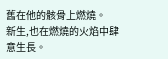舊在他的骸骨上燃燒。
新生,也在燃燒的火焰中肆意生長。